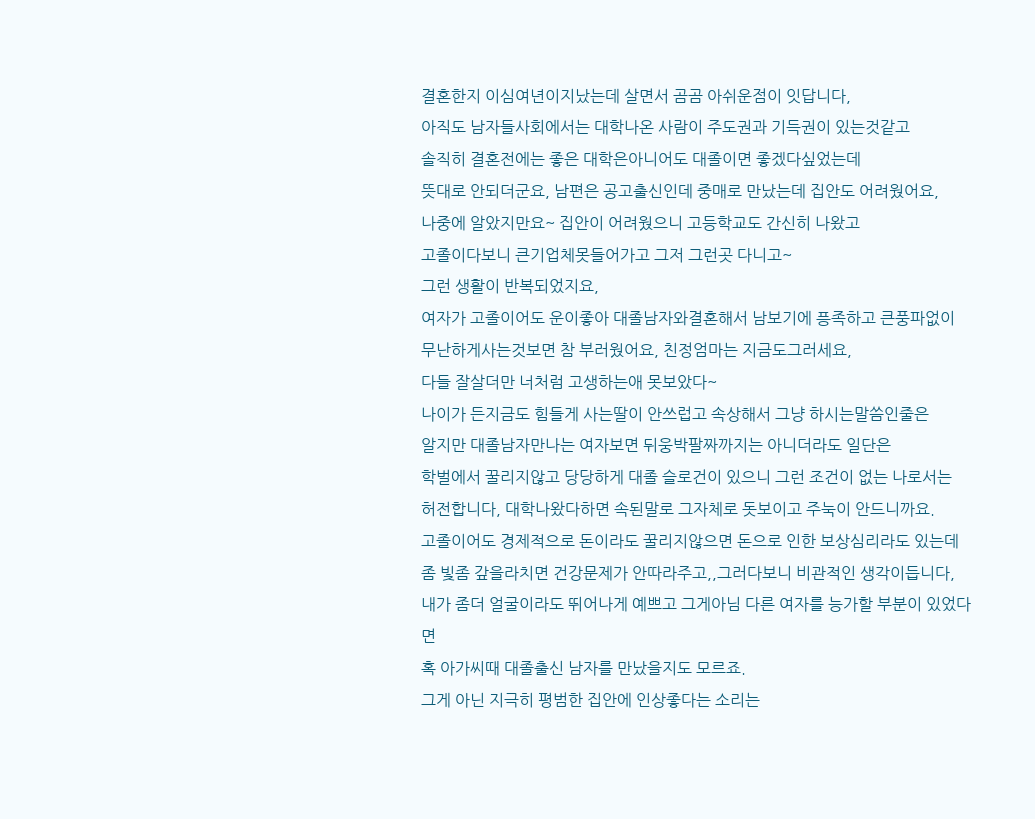결혼한지 이심여년이지났는데 살면서 곰곰 아쉬운점이 잇답니다,
아직도 남자들사회에서는 대학나온 사람이 주도권과 기득권이 있는것같고
솔직히 결혼전에는 좋은 대학은아니어도 대졸이면 좋겠다싶었는데
뜻대로 안되더군요, 남편은 공고출신인데 중매로 만났는데 집안도 어려웠어요,
나중에 알았지만요~ 집안이 어려웠으니 고등학교도 간신히 나왔고
고졸이다보니 큰기업체못들어가고 그저 그런곳 다니고~
그런 생활이 반복되었지요,
여자가 고졸이어도 운이좋아 대졸남자와결혼해서 남보기에 픙족하고 큰풍파없이
무난하게사는것보면 참 부러웠어요, 친정엄마는 지금도그러세요,
다들 잘살더만 너처럼 고생하는애 못보았다~
나이가 든지금도 힘들게 사는딸이 안쓰럽고 속상해서 그냥 하시는말씀인줄은
알지만 대졸남자만나는 여자보면 뒤웅박팔짜까지는 아니더라도 일단은
학벌에서 꿀리지않고 당당하게 대졸 슬로건이 있으니 그런 조건이 없는 나로서는
허전합니다, 대학나왔다하면 속된말로 그자체로 돗보이고 주눅이 안드니까요.
고졸이어도 경제적으로 돈이라도 꿀리지않으면 돈으로 인한 보상심리라도 있는데
좀 빛좀 갚을라치면 건강문제가 안따라주고,,그러다보니 비관적인 생각이듭니다,
내가 좀더 얼굴이라도 뛰어나게 예쁘고 그게아님 다른 여자를 능가할 부분이 있었다면
혹 아가씨때 대졸출신 남자를 만났을지도 모르죠.
그게 아닌 지극히 평범한 집안에 인상좋다는 소리는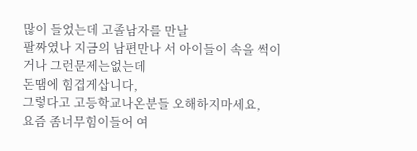많이 들었는데 고졸남자를 만날
팔짜였나 지금의 남편만나 서 아이들이 속을 썩이거나 그런문제는없는데
돈땜에 힘겹게삽니다,
그렇다고 고등학교나온분들 오해하지마세요,
요즘 좀너무힘이들어 여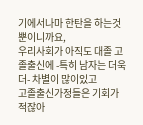기에서나마 한탄을 하는것뿐이니까요,
우리사회가 아직도 대졸 고졸출신에 -특히 남자는 더욱더- 차별이 많이있고
고졸출신가정들은 기회가 적잖아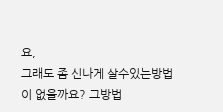요,
그래도 좀 신나게 살수있는방법이 없을까요? 그방법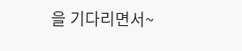을 기다리면서~